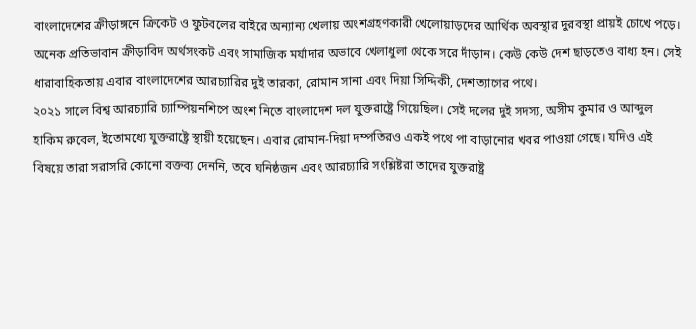বাংলাদেশের ক্রীড়াঙ্গনে ক্রিকেট ও ফুটবলের বাইরে অন্যান্য খেলায় অংশগ্রহণকারী খেলোয়াড়দের আর্থিক অবস্থার দুরবস্থা প্রায়ই চোখে পড়ে। অনেক প্রতিভাবান ক্রীড়াবিদ অর্থসংকট এবং সামাজিক মর্যাদার অভাবে খেলাধুলা থেকে সরে দাঁড়ান। কেউ কেউ দেশ ছাড়তেও বাধ্য হন। সেই ধারাবাহিকতায় এবার বাংলাদেশের আরচ্যারির দুই তারকা, রোমান সানা এবং দিয়া সিদ্দিকী, দেশত্যাগের পথে।
২০২১ সালে বিশ্ব আরচ্যারি চ্যাম্পিয়নশিপে অংশ নিতে বাংলাদেশ দল যুক্তরাষ্ট্রে গিয়েছিল। সেই দলের দুই সদস্য, অসীম কুমার ও আব্দুল হাকিম রুবেল, ইতোমধ্যে যুক্তরাষ্ট্রে স্থায়ী হয়েছেন। এবার রোমান-দিয়া দম্পতিরও একই পথে পা বাড়ানোর খবর পাওয়া গেছে। যদিও এই বিষয়ে তারা সরাসরি কোনো বক্তব্য দেননি, তবে ঘনিষ্ঠজন এবং আরচ্যারি সংশ্লিষ্টরা তাদের যুক্তরাষ্ট্র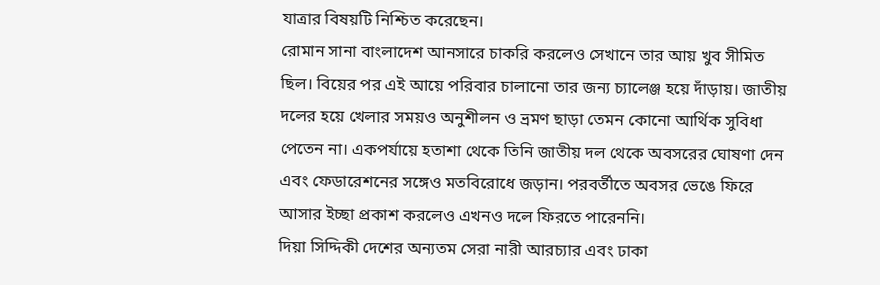যাত্রার বিষয়টি নিশ্চিত করেছেন।
রোমান সানা বাংলাদেশ আনসারে চাকরি করলেও সেখানে তার আয় খুব সীমিত ছিল। বিয়ের পর এই আয়ে পরিবার চালানো তার জন্য চ্যালেঞ্জ হয়ে দাঁড়ায়। জাতীয় দলের হয়ে খেলার সময়ও অনুশীলন ও ভ্রমণ ছাড়া তেমন কোনো আর্থিক সুবিধা পেতেন না। একপর্যায়ে হতাশা থেকে তিনি জাতীয় দল থেকে অবসরের ঘোষণা দেন এবং ফেডারেশনের সঙ্গেও মতবিরোধে জড়ান। পরবর্তীতে অবসর ভেঙে ফিরে আসার ইচ্ছা প্রকাশ করলেও এখনও দলে ফিরতে পারেননি।
দিয়া সিদ্দিকী দেশের অন্যতম সেরা নারী আরচ্যার এবং ঢাকা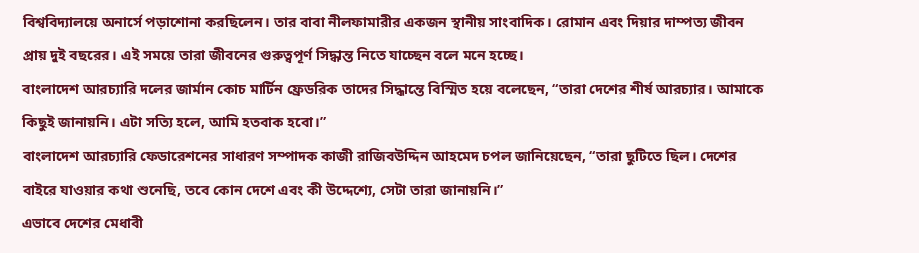বিশ্ববিদ্যালয়ে অনার্সে পড়াশোনা করছিলেন। তার বাবা নীলফামারীর একজন স্থানীয় সাংবাদিক। রোমান এবং দিয়ার দাম্পত্য জীবন প্রায় দুই বছরের। এই সময়ে তারা জীবনের গুরুত্বপূর্ণ সিদ্ধান্ত নিতে যাচ্ছেন বলে মনে হচ্ছে।
বাংলাদেশ আরচ্যারি দলের জার্মান কোচ মার্টিন ফ্রেডরিক তাদের সিদ্ধান্তে বিস্মিত হয়ে বলেছেন, “তারা দেশের শীর্ষ আরচ্যার। আমাকে কিছুই জানায়নি। এটা সত্যি হলে, আমি হতবাক হবো।”
বাংলাদেশ আরচ্যারি ফেডারেশনের সাধারণ সম্পাদক কাজী রাজিবউদ্দিন আহমেদ চপল জানিয়েছেন, “তারা ছুটিতে ছিল। দেশের বাইরে যাওয়ার কথা শুনেছি, তবে কোন দেশে এবং কী উদ্দেশ্যে, সেটা তারা জানায়নি।”
এভাবে দেশের মেধাবী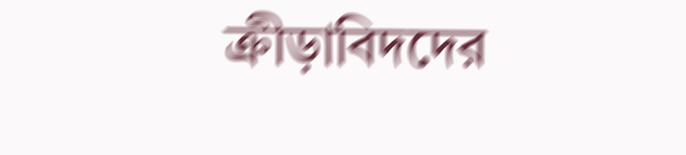ক্রীড়াবিদদের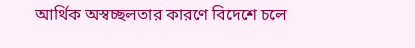আর্থিক অস্বচ্ছলতার কারণে বিদেশে চলে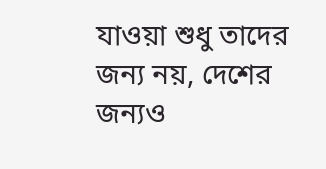যাওয়া শুধু তাদের জন্য নয়, দেশের জন্যও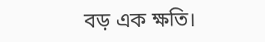বড় এক ক্ষতি।